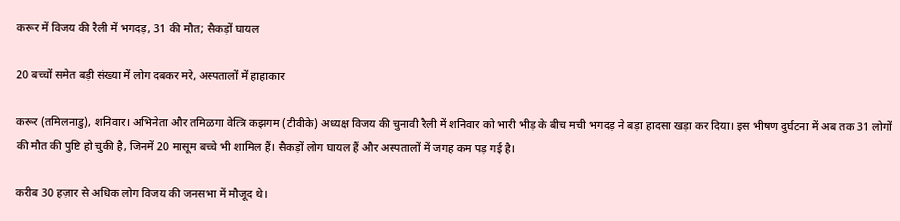करूर में विजय की रैली में भगदड़, 31 की मौत; सैकड़ों घायल

20 बच्चों समेत बड़ी संख्या में लोग दबकर मरे, अस्पतालों में हाहाकार

करूर (तमिलनाडु), शनिवार। अभिनेता और तमिळगा वेत्त्रि कझगम (टीवीके) अध्यक्ष विजय की चुनावी रैली में शनिवार को भारी भीड़ के बीच मची भगदड़ ने बड़ा हादसा खड़ा कर दिया। इस भीषण दुर्घटना में अब तक 31 लोगों की मौत की पुष्टि हो चुकी है, जिनमें 20 मासूम बच्चे भी शामिल हैं। सैकड़ों लोग घायल हैं और अस्पतालों में जगह कम पड़ गई है।

करीब 30 हज़ार से अधिक लोग विजय की जनसभा में मौजूद थे।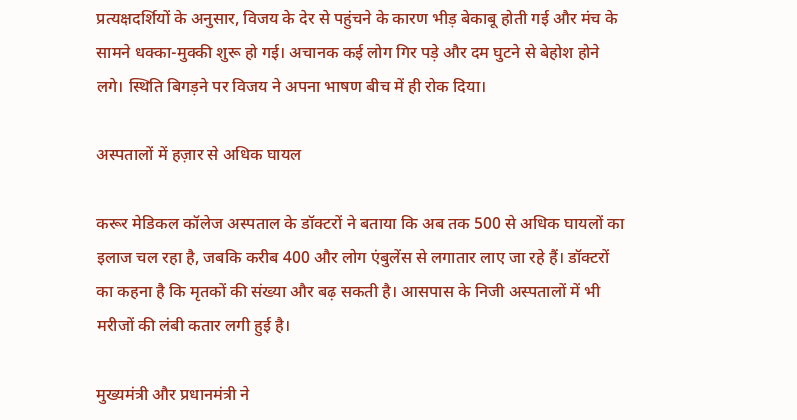प्रत्यक्षदर्शियों के अनुसार, विजय के देर से पहुंचने के कारण भीड़ बेकाबू होती गई और मंच के सामने धक्का-मुक्की शुरू हो गई। अचानक कई लोग गिर पड़े और दम घुटने से बेहोश होने लगे। स्थिति बिगड़ने पर विजय ने अपना भाषण बीच में ही रोक दिया।

अस्पतालों में हज़ार से अधिक घायल

करूर मेडिकल कॉलेज अस्पताल के डॉक्टरों ने बताया कि अब तक 500 से अधिक घायलों का इलाज चल रहा है, जबकि करीब 400 और लोग एंबुलेंस से लगातार लाए जा रहे हैं। डॉक्टरों का कहना है कि मृतकों की संख्या और बढ़ सकती है। आसपास के निजी अस्पतालों में भी मरीजों की लंबी कतार लगी हुई है।

मुख्यमंत्री और प्रधानमंत्री ने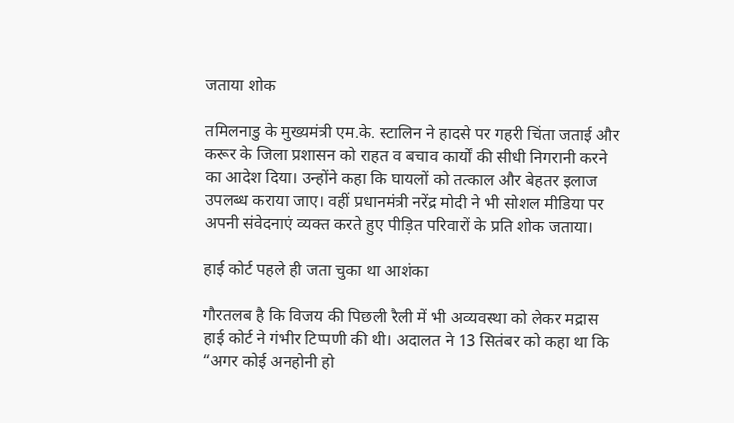जताया शोक

तमिलनाडु के मुख्यमंत्री एम.के. स्टालिन ने हादसे पर गहरी चिंता जताई और करूर के जिला प्रशासन को राहत व बचाव कार्यों की सीधी निगरानी करने का आदेश दिया। उन्होंने कहा कि घायलों को तत्काल और बेहतर इलाज उपलब्ध कराया जाए। वहीं प्रधानमंत्री नरेंद्र मोदी ने भी सोशल मीडिया पर अपनी संवेदनाएं व्यक्त करते हुए पीड़ित परिवारों के प्रति शोक जताया।

हाई कोर्ट पहले ही जता चुका था आशंका

गौरतलब है कि विजय की पिछली रैली में भी अव्यवस्था को लेकर मद्रास हाई कोर्ट ने गंभीर टिप्पणी की थी। अदालत ने 13 सितंबर को कहा था कि “अगर कोई अनहोनी हो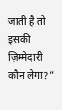जाती है तो इसकी ज़िम्मेदारी कौन लेगा?”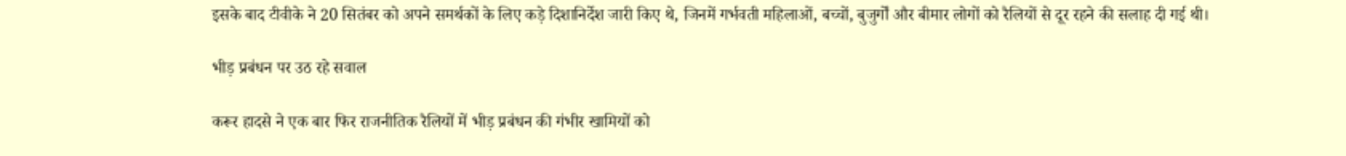इसके बाद टीवीके ने 20 सितंबर को अपने समर्थकों के लिए कड़े दिशानिर्देश जारी किए थे, जिनमें गर्भवती महिलाओं, बच्चों, बुजुर्गों और बीमार लोगों को रैलियों से दूर रहने की सलाह दी गई थी।

भीड़ प्रबंधन पर उठ रहे सवाल

करूर हादसे ने एक बार फिर राजनीतिक रैलियों में भीड़ प्रबंधन की गंभीर खामियों को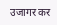उजागर कर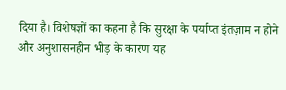दिया है। विशेषज्ञों का कहना है कि सुरक्षा के पर्याप्त इंतज़ाम न होने और अनुशासनहीन भीड़ के कारण यह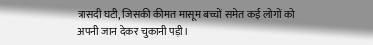त्रासदी घटी, जिसकी कीमत मासूम बच्चों समेत कई लोगों को अपनी जान देकर चुकानी पड़ी।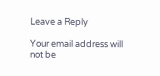Leave a Reply

Your email address will not be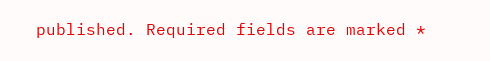published. Required fields are marked *